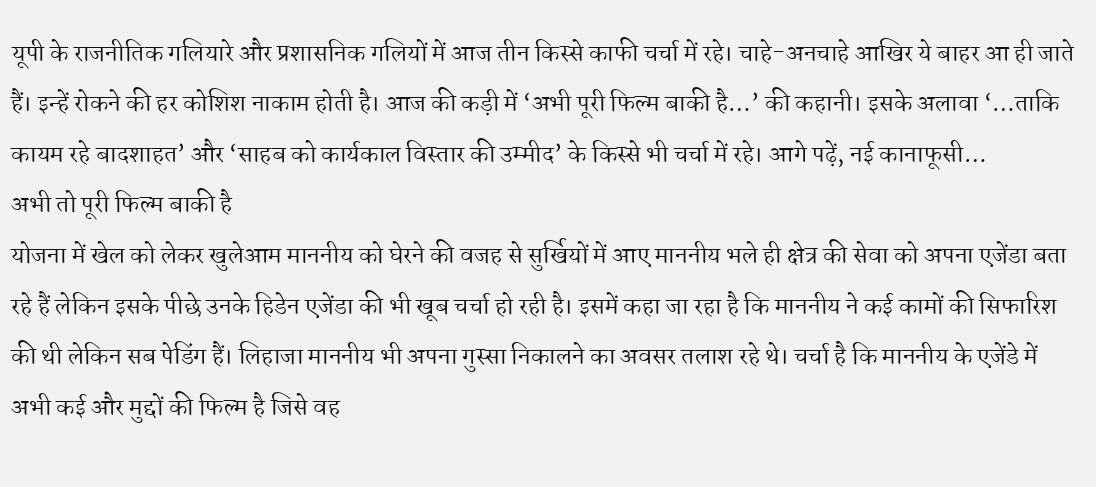यूपी के राजनीतिक गलियारे और प्रशासनिक गलियों में आज तीन किस्से काफी चर्चा में रहे। चाहे-अनचाहे आखिर ये बाहर आ ही जाते हैं। इन्हें रोकने की हर कोशिश नाकाम होती है। आज की कड़ी में ‘अभी पूरी फिल्म बाकी है…’ की कहानी। इसके अलावा ‘…ताकि कायम रहे बादशाहत’ और ‘साहब को कार्यकाल विस्तार की उम्मीद’ के किस्से भी चर्चा में रहे। आगे पढ़ें, नई कानाफूसी…
अभी तो पूरी फिल्म बाकी है
योजना में खेल को लेकर खुलेआम माननीय को घेरने की वजह से सुर्खियों में आए माननीय भले ही क्षेत्र की सेवा को अपना एजेंडा बता रहे हैं लेकिन इसके पीछे उनके हिडेन एजेंडा की भी खूब चर्चा हो रही है। इसमें कहा जा रहा है कि माननीय ने कई कामों की सिफारिश की थी लेकिन सब पेडिंग हैं। लिहाजा माननीय भी अपना गुस्सा निकालने का अवसर तलाश रहे थे। चर्चा है कि माननीय के एजेंडे में अभी कई और मुद्दों की फिल्म है जिसे वह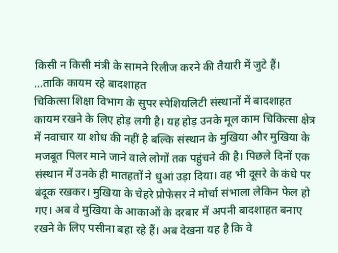किसी न किसी मंत्री के सामने रिलीज करने की तैयारी में जुटे हैं।
…ताकि कायम रहे बादशाहत
चिकित्सा शिक्षा विभाग के सुपर स्पेशियलिटी संस्थानों में बादशाहत कायम रखने के लिए होड़ लगी है। यह होड़ उनके मूल काम चिकित्सा क्षेत्र में नवाचार या शोध की नहीं है बल्कि संस्थान के मुखिया और मुखिया के मजबूत पिलर माने जाने वाले लोगों तक पहुंचने की है। पिछले दिनों एक संस्थान में उनके ही मातहतों ने धुआं उड़ा दिया। वह भी दूसरे के कंधे पर बंदूक रखकर। मुखिया के चेहरे प्रोफेसर ने मोर्चा संभाला लेकिन फेल हो गए। अब वे मुखिया के आकाओं के दरबार में अपनी बादशाहत बनाए रखने के लिए पसीना बहा रहे हैं। अब देखना यह है कि वे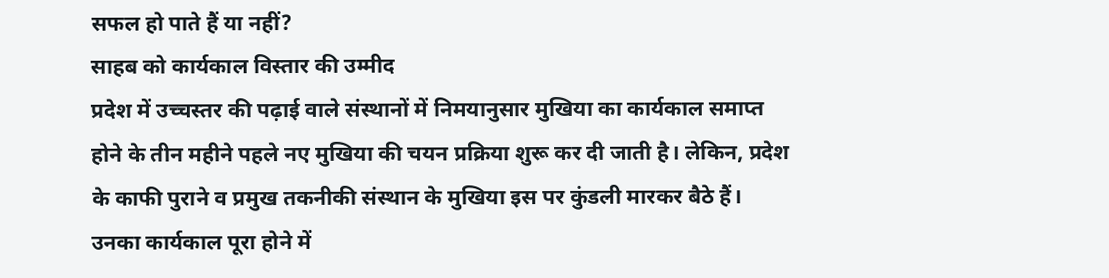सफल हो पाते हैं या नहीं?
साहब को कार्यकाल विस्तार की उम्मीद
प्रदेश में उच्चस्तर की पढ़ाई वाले संस्थानों में निमयानुसार मुखिया का कार्यकाल समाप्त होने के तीन महीने पहले नए मुखिया की चयन प्रक्रिया शुरू कर दी जाती है। लेकिन, प्रदेश के काफी पुराने व प्रमुख तकनीकी संस्थान के मुखिया इस पर कुंडली मारकर बैठे हैं। उनका कार्यकाल पूरा होने में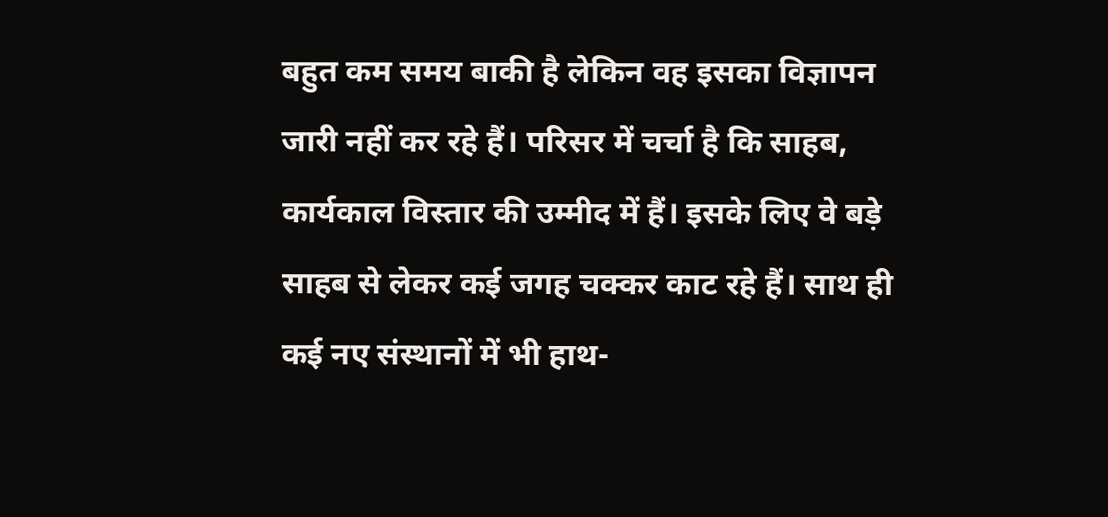बहुत कम समय बाकी है लेकिन वह इसका विज्ञापन जारी नहीं कर रहे हैं। परिसर में चर्चा है कि साहब, कार्यकाल विस्तार की उम्मीद में हैं। इसके लिए वे बड़े साहब से लेकर कई जगह चक्कर काट रहे हैं। साथ ही कई नए संस्थानों में भी हाथ-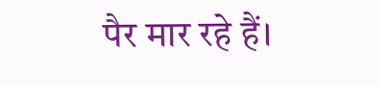पैर मार रहे हैं।